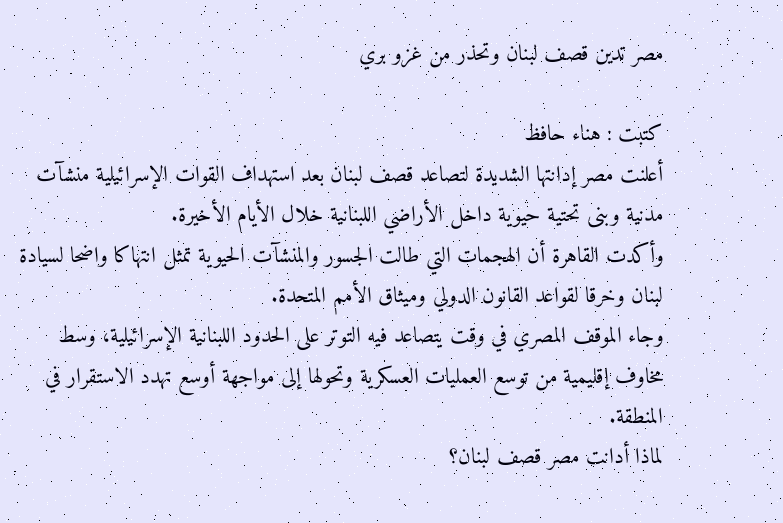مصر تدين قصف لبنان وتحذر من غزو بري

كتبت : هناء حافظ
أعلنت مصر إدانتها الشديدة لتصاعد قصف لبنان بعد استهداف القوات الإسرائيلية منشآت مدنية وبنى تحتية حيوية داخل الأراضي اللبنانية خلال الأيام الأخيرة.
وأكدت القاهرة أن الهجمات التي طالت الجسور والمنشآت الحيوية تمثل انتهاكا واضحا لسيادة لبنان وخرقا لقواعد القانون الدولي وميثاق الأمم المتحدة.
وجاء الموقف المصري في وقت يتصاعد فيه التوتر على الحدود اللبنانية الإسرائيلية، وسط مخاوف إقليمية من توسع العمليات العسكرية وتحولها إلى مواجهة أوسع تهدد الاستقرار في المنطقة.
لماذا أدانت مصر قصف لبنان؟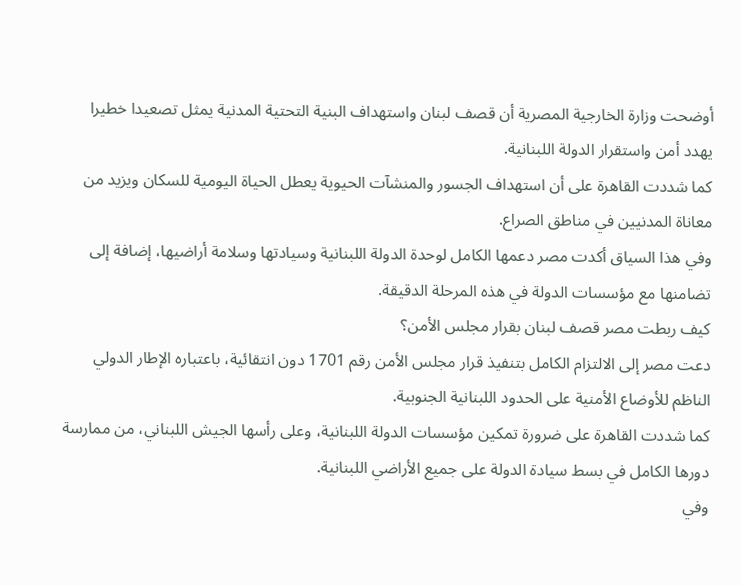أوضحت وزارة الخارجية المصرية أن قصف لبنان واستهداف البنية التحتية المدنية يمثل تصعيدا خطيرا يهدد أمن واستقرار الدولة اللبنانية.
كما شددت القاهرة على أن استهداف الجسور والمنشآت الحيوية يعطل الحياة اليومية للسكان ويزيد من معاناة المدنيين في مناطق الصراع.
وفي هذا السياق أكدت مصر دعمها الكامل لوحدة الدولة اللبنانية وسيادتها وسلامة أراضيها، إضافة إلى تضامنها مع مؤسسات الدولة في هذه المرحلة الدقيقة.
كيف ربطت مصر قصف لبنان بقرار مجلس الأمن؟
دعت مصر إلى الالتزام الكامل بتنفيذ قرار مجلس الأمن رقم 1701 دون انتقائية، باعتباره الإطار الدولي الناظم للأوضاع الأمنية على الحدود اللبنانية الجنوبية.
كما شددت القاهرة على ضرورة تمكين مؤسسات الدولة اللبنانية، وعلى رأسها الجيش اللبناني، من ممارسة دورها الكامل في بسط سيادة الدولة على جميع الأراضي اللبنانية.
وفي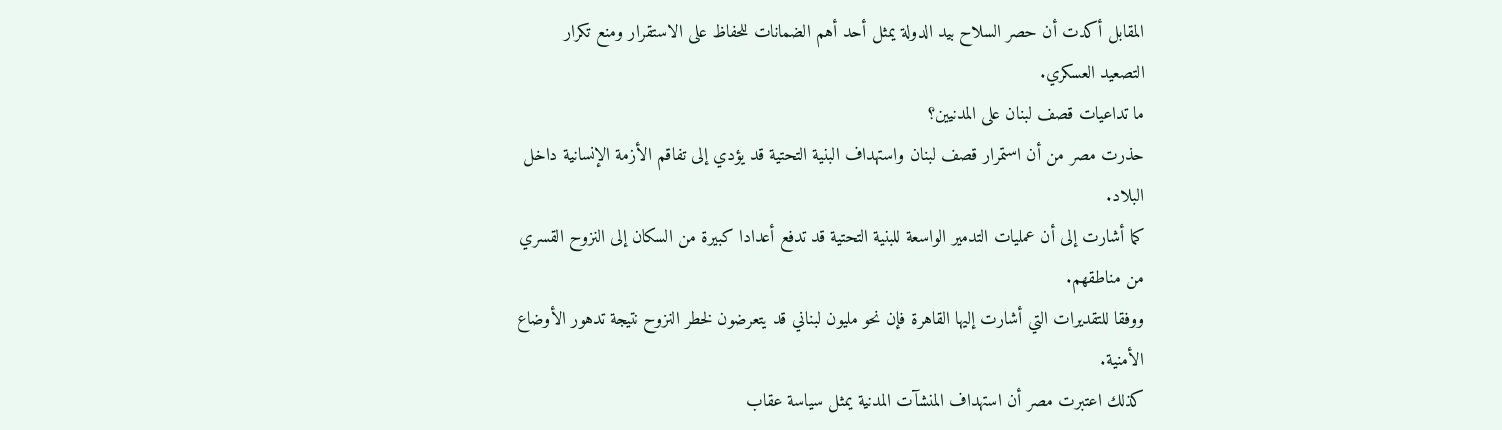المقابل أكدت أن حصر السلاح بيد الدولة يمثل أحد أهم الضمانات للحفاظ على الاستقرار ومنع تكرار التصعيد العسكري.
ما تداعيات قصف لبنان على المدنيين؟
حذرت مصر من أن استمرار قصف لبنان واستهداف البنية التحتية قد يؤدي إلى تفاقم الأزمة الإنسانية داخل البلاد.
كما أشارت إلى أن عمليات التدمير الواسعة للبنية التحتية قد تدفع أعدادا كبيرة من السكان إلى النزوح القسري من مناطقهم.
ووفقا للتقديرات التي أشارت إليها القاهرة فإن نحو مليون لبناني قد يتعرضون لخطر النزوح نتيجة تدهور الأوضاع الأمنية.
كذلك اعتبرت مصر أن استهداف المنشآت المدنية يمثل سياسة عقاب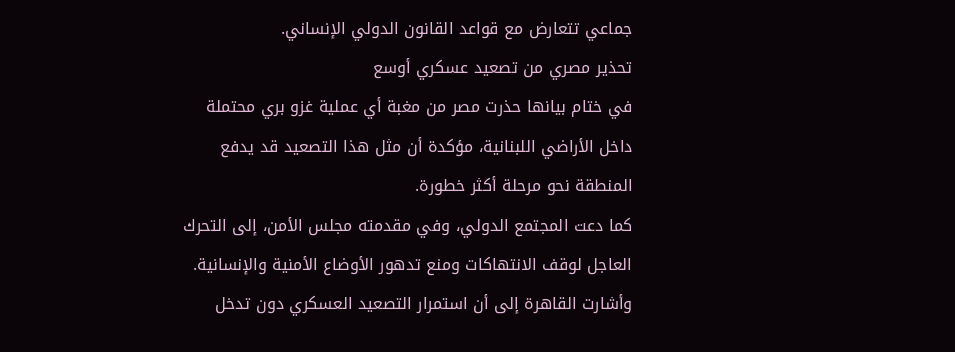جماعي تتعارض مع قواعد القانون الدولي الإنساني.
تحذير مصري من تصعيد عسكري أوسع
في ختام بيانها حذرت مصر من مغبة أي عملية غزو بري محتملة داخل الأراضي اللبنانية، مؤكدة أن مثل هذا التصعيد قد يدفع المنطقة نحو مرحلة أكثر خطورة.
كما دعت المجتمع الدولي، وفي مقدمته مجلس الأمن، إلى التحرك العاجل لوقف الانتهاكات ومنع تدهور الأوضاع الأمنية والإنسانية.
وأشارت القاهرة إلى أن استمرار التصعيد العسكري دون تدخل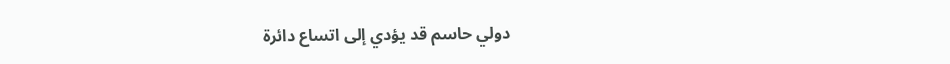دولي حاسم قد يؤدي إلى اتساع دائرة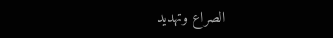الصراع وتهديد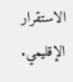الاستقرار الإقليمي.